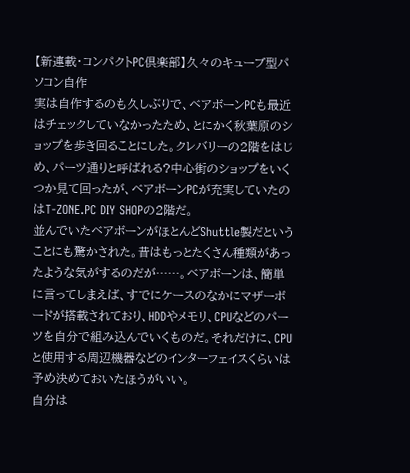【新連載・コンパクトPC倶楽部】久々のキューブ型パソコン自作
実は自作するのも久しぶりで、ベアボーンPCも最近はチェックしていなかったため、とにかく秋葉原のショップを歩き回ることにした。クレバリーの2階をはじめ、パーツ通りと呼ばれる?中心街のショップをいくつか見て回ったが、ベアボーンPCが充実していたのはT-ZONE.PC DIY SHOPの2階だ。
並んでいたベアボーンがほとんどShuttle製だということにも驚かされた。昔はもっとたくさん種類があったような気がするのだが……。ベアボーンは、簡単に言ってしまえば、すでにケースのなかにマザーボードが搭載されており、HDDやメモリ、CPUなどのパーツを自分で組み込んでいくものだ。それだけに、CPUと使用する周辺機器などのインターフェイスくらいは予め決めておいたほうがいい。
自分は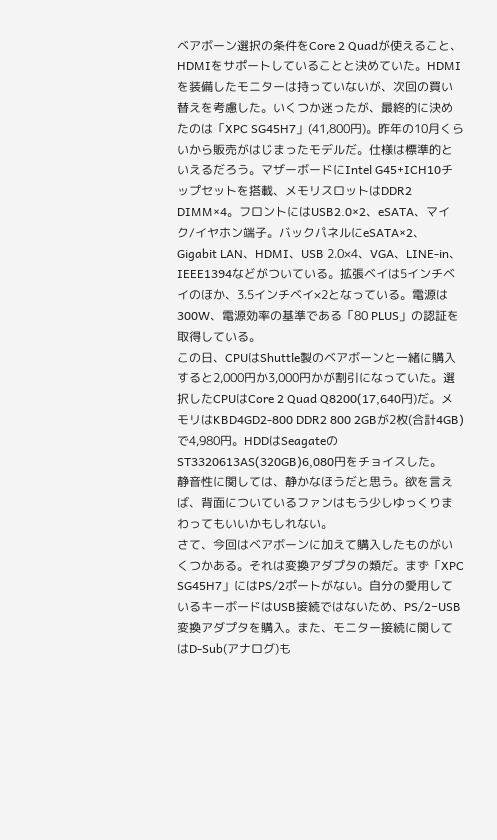ベアボーン選択の条件をCore 2 Quadが使えること、HDMIをサポートしていることと決めていた。HDMIを装備したモニターは持っていないが、次回の買い替えを考慮した。いくつか迷ったが、最終的に決めたのは「XPC SG45H7」(41,800円)。昨年の10月くらいから販売がはじまったモデルだ。仕様は標準的といえるだろう。マザーボードにIntel G45+ICH10チップセットを搭載、メモリスロットはDDR2 DIMM×4。フロントにはUSB2.0×2、eSATA、マイク/イヤホン端子。バックパネルにeSATA×2、Gigabit LAN、HDMI、USB 2.0×4、VGA、LINE-in、IEEE1394などがついている。拡張ベイは5インチベイのほか、3.5インチベイ×2となっている。電源は300W、電源効率の基準である「80 PLUS」の認証を取得している。
この日、CPUはShuttle製のベアボーンと一緒に購入すると2,000円か3,000円かが割引になっていた。選択したCPUはCore 2 Quad Q8200(17,640円)だ。メモリはKBD4GD2-800 DDR2 800 2GBが2枚(合計4GB)で4,980円。HDDはSeagateのST3320613AS(320GB)6,080円をチョイスした。
静音性に関しては、静かなほうだと思う。欲を言えば、背面についているファンはもう少しゆっくりまわってもいいかもしれない。
さて、今回はベアボーンに加えて購入したものがいくつかある。それは変換アダプタの類だ。まず「XPC SG45H7」にはPS/2ポートがない。自分の愛用しているキーボードはUSB接続ではないため、PS/2−USB変換アダプタを購入。また、モニター接続に関してはD-Sub(アナログ)も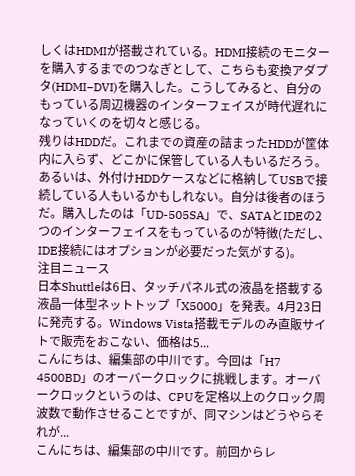しくはHDMIが搭載されている。HDMI接続のモニターを購入するまでのつなぎとして、こちらも変換アダプタ(HDMI−DVI)を購入した。こうしてみると、自分のもっている周辺機器のインターフェイスが時代遅れになっていくのを切々と感じる。
残りはHDDだ。これまでの資産の詰まったHDDが筐体内に入らず、どこかに保管している人もいるだろう。あるいは、外付けHDDケースなどに格納してUSBで接続している人もいるかもしれない。自分は後者のほうだ。購入したのは「UD-505SA」で、SATAとIDEの2つのインターフェイスをもっているのが特徴(ただし、IDE接続にはオプションが必要だった気がする)。
注目ニュース
日本Shuttleは6日、タッチパネル式の液晶を搭載する液晶一体型ネットトップ「X5000」を発表。4月23日に発売する。Windows Vista搭載モデルのみ直販サイトで販売をおこない、価格は5...
こんにちは、編集部の中川です。今回は「H7 4500BD」のオーバークロックに挑戦します。オーバークロックというのは、CPUを定格以上のクロック周波数で動作させることですが、同マシンはどうやらそれが...
こんにちは、編集部の中川です。前回からレ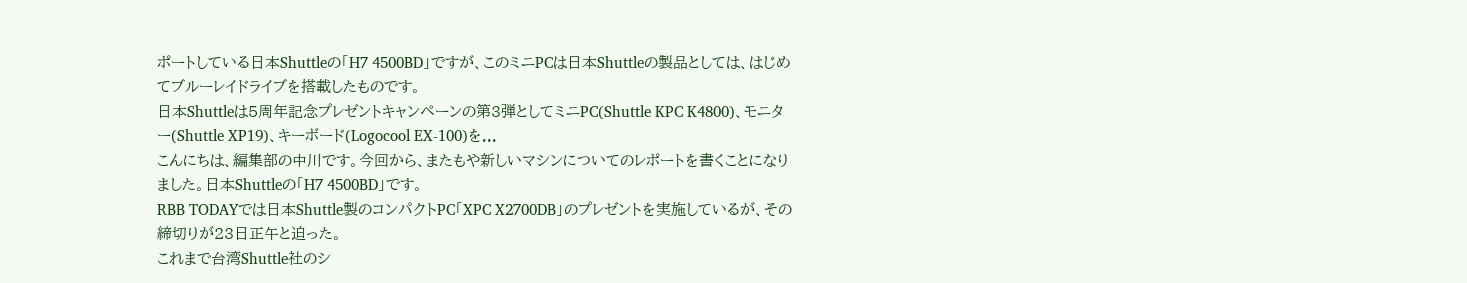ポートしている日本Shuttleの「H7 4500BD」ですが、このミニPCは日本Shuttleの製品としては、はじめてブルーレイドライブを搭載したものです。
日本Shuttleは5周年記念プレゼントキャンペーンの第3弾としてミニPC(Shuttle KPC K4800)、モニター(Shuttle XP19)、キーボード(Logocool EX-100)を...
こんにちは、編集部の中川です。今回から、またもや新しいマシンについてのレポートを書くことになりました。日本Shuttleの「H7 4500BD」です。
RBB TODAYでは日本Shuttle製のコンパクトPC「XPC X2700DB」のプレゼントを実施しているが、その締切りが23日正午と迫った。
これまで台湾Shuttle社のシ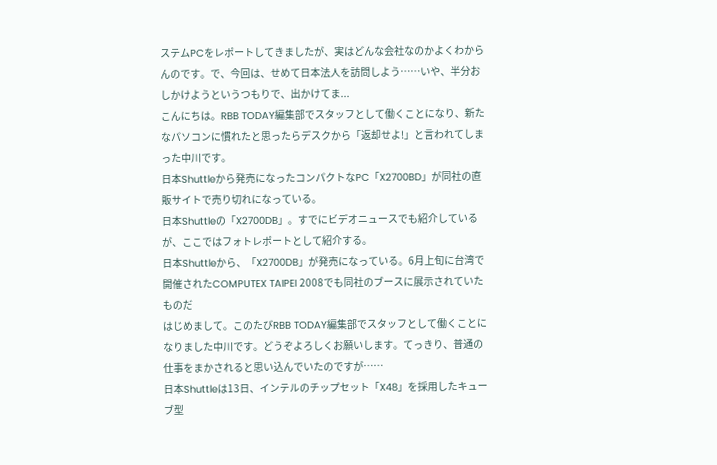ステムPCをレポートしてきましたが、実はどんな会社なのかよくわからんのです。で、今回は、せめて日本法人を訪問しよう……いや、半分おしかけようというつもりで、出かけてま...
こんにちは。RBB TODAY編集部でスタッフとして働くことになり、新たなパソコンに慣れたと思ったらデスクから「返却せよ!」と言われてしまった中川です。
日本Shuttleから発売になったコンパクトなPC「X2700BD」が同社の直販サイトで売り切れになっている。
日本Shuttleの「X2700DB」。すでにビデオニュースでも紹介しているが、ここではフォトレポートとして紹介する。
日本Shuttleから、「X2700DB」が発売になっている。6月上旬に台湾で開催されたCOMPUTEX TAIPEI 2008でも同社のブースに展示されていたものだ
はじめまして。このたびRBB TODAY編集部でスタッフとして働くことになりました中川です。どうぞよろしくお願いします。てっきり、普通の仕事をまかされると思い込んでいたのですが……
日本Shuttleは13日、インテルのチップセット「X48」を採用したキューブ型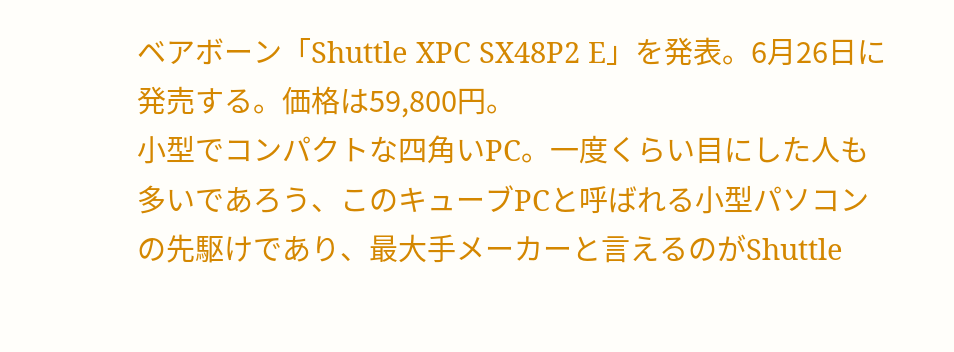ベアボーン「Shuttle XPC SX48P2 E」を発表。6月26日に発売する。価格は59,800円。
小型でコンパクトな四角いPC。一度くらい目にした人も多いであろう、このキューブPCと呼ばれる小型パソコンの先駆けであり、最大手メーカーと言えるのがShuttle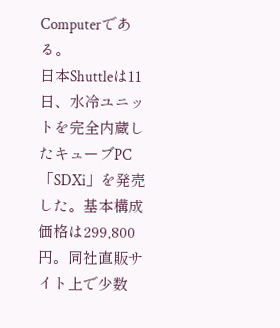Computerである。
日本Shuttleは11日、水冷ユニットを完全内蔵したキューブPC「SDXi」を発売した。基本構成価格は299,800円。同社直販サイト上で少数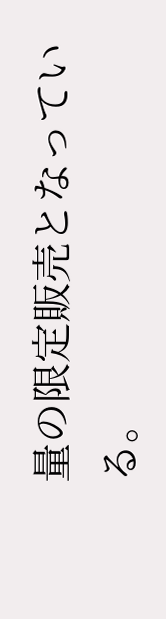量の限定販売となっている。